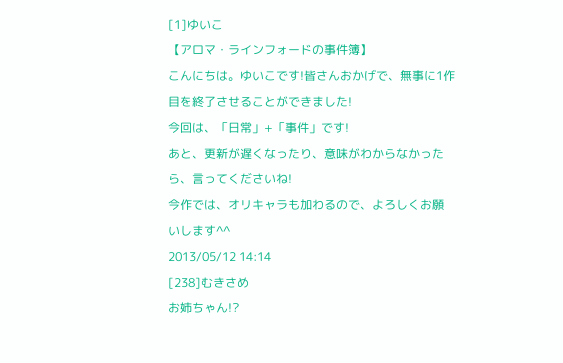[1]ゆいこ
【アロマ・ラインフォードの事件簿】
こんにちは。ゆいこです!皆さんおかげで、無事に1作目を終了させることができました!
今回は、「日常」+「事件」です!
あと、更新が遅くなったり、意味がわからなかったら、言ってくださいね!
今作では、オリキャラも加わるので、よろしくお願いします^^
2013/05/12 14:14
[238]むきさめ
お姉ちゃん!?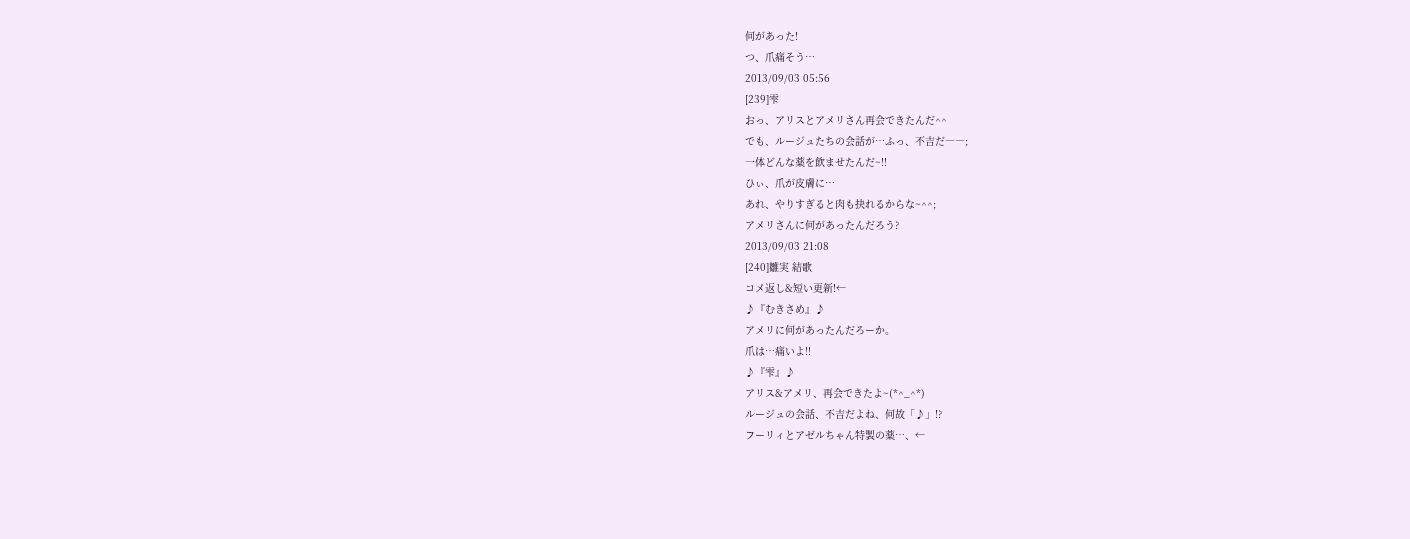何があった!
つ、爪痛そう…
2013/09/03 05:56
[239]雫
おっ、アリスとアメリさん再会できたんだ^^
でも、ルージュたちの会話が…ふっ、不吉だ――;
一体どんな薬を飲ませたんだ~!!
ひぃ、爪が皮膚に…
あれ、やりすぎると肉も抉れるからな~^^;
アメリさんに何があったんだろう?
2013/09/03 21:08
[240]雛実 結歌
コメ返し&短い更新!←
♪『むきさめ』♪
アメリに何があったんだろーか。
爪は…痛いよ!!
♪『雫』♪
アリス&アメリ、再会できたよ~(*^_^*)
ルージュの会話、不吉だよね、何故「♪」!?
フーリィとアゼルちゃん特製の薬…、←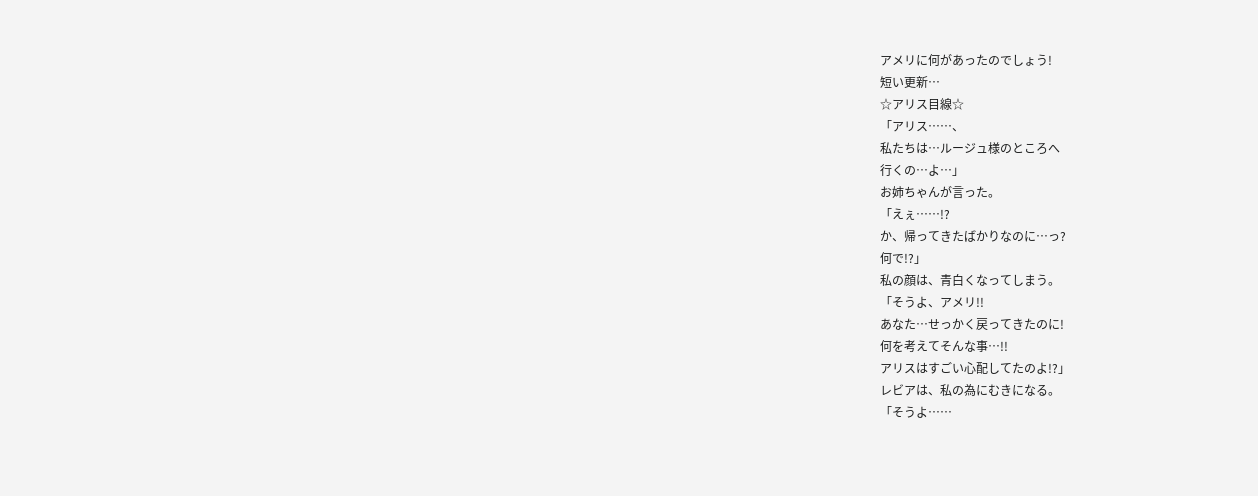アメリに何があったのでしょう!
短い更新…
☆アリス目線☆
「アリス……、
私たちは…ルージュ様のところへ
行くの…よ…」
お姉ちゃんが言った。
「えぇ……!?
か、帰ってきたばかりなのに…っ?
何で!?」
私の顔は、青白くなってしまう。
「そうよ、アメリ!!
あなた…せっかく戻ってきたのに!
何を考えてそんな事…!!
アリスはすごい心配してたのよ!?」
レビアは、私の為にむきになる。
「そうよ……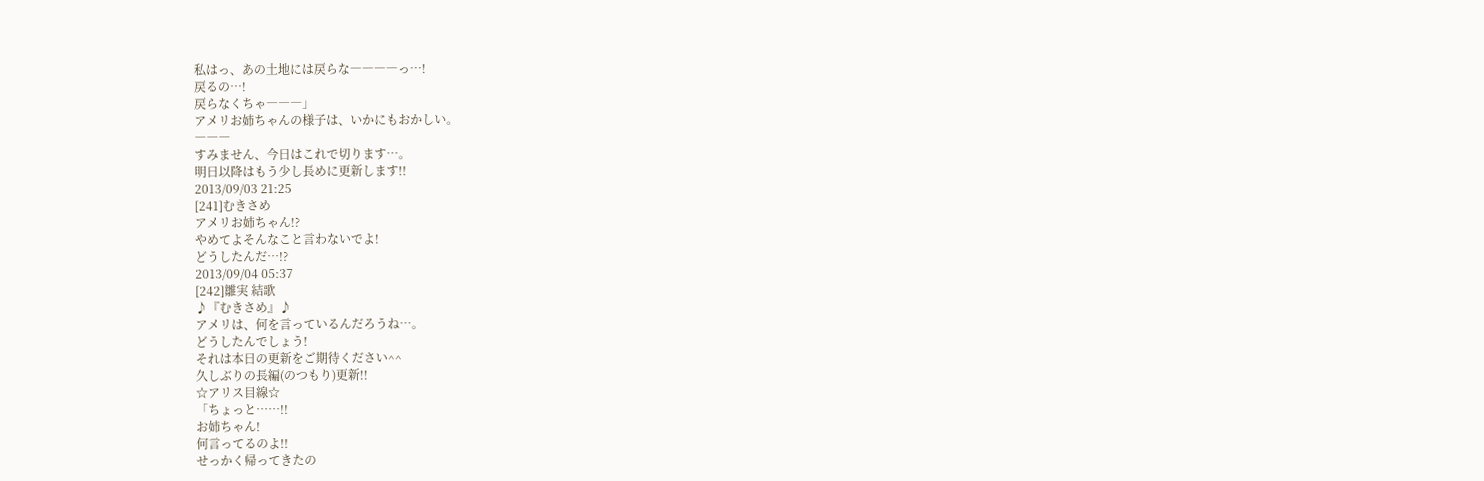私はっ、あの土地には戻らな――――っ…!
戻るの…!
戻らなくちゃ―――」
アメリお姉ちゃんの様子は、いかにもおかしい。
―――
すみません、今日はこれで切ります…。
明日以降はもう少し長めに更新します!!
2013/09/03 21:25
[241]むきさめ
アメリお姉ちゃん!?
やめてよそんなこと言わないでよ!
どうしたんだ…!?
2013/09/04 05:37
[242]雛実 結歌
♪『むきさめ』♪
アメリは、何を言っているんだろうね…。
どうしたんでしょう!
それは本日の更新をご期待ください^^
久しぶりの長編(のつもり)更新!!
☆アリス目線☆
「ちょっと……!!
お姉ちゃん!
何言ってるのよ!!
せっかく帰ってきたの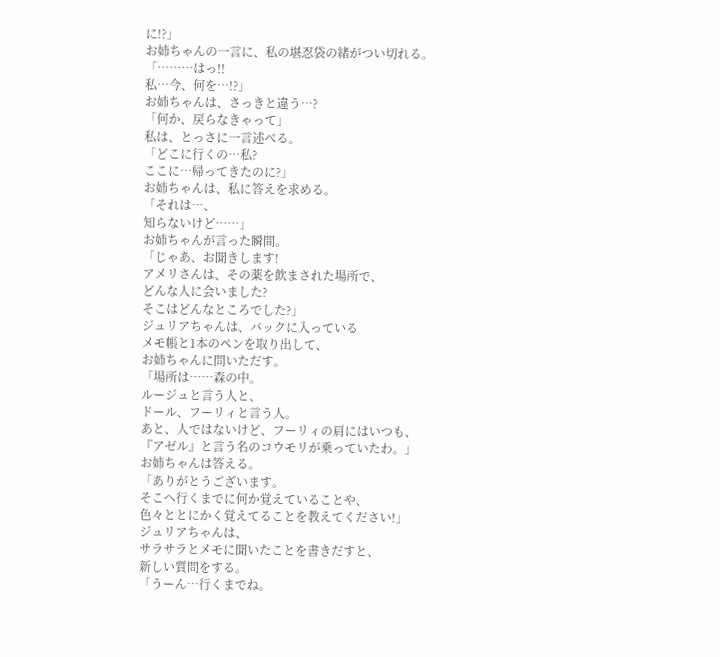に!?」
お姉ちゃんの一言に、私の堪忍袋の緒がつい切れる。
「………はっ!!
私…今、何を…!?」
お姉ちゃんは、さっきと違う…?
「何か、戻らなきゃって」
私は、とっさに一言述べる。
「どこに行くの…私?
ここに…帰ってきたのに?」
お姉ちゃんは、私に答えを求める。
「それは…、
知らないけど……」
お姉ちゃんが言った瞬間。
「じゃあ、お聞きします!
アメリさんは、その薬を飲まされた場所で、
どんな人に会いました?
そこはどんなところでした?」
ジュリアちゃんは、バックに入っている
メモ帳と1本のペンを取り出して、
お姉ちゃんに問いただす。
「場所は……森の中。
ルージュと言う人と、
ドール、フーリィと言う人。
あと、人ではないけど、フーリィの肩にはいつも、
『アゼル』と言う名のコウモリが乗っていたわ。」
お姉ちゃんは答える。
「ありがとうございます。
そこへ行くまでに何か覚えていることや、
色々ととにかく覚えてることを教えてください!」
ジュリアちゃんは、
サラサラとメモに聞いたことを書きだすと、
新しい質問をする。
「うーん…行くまでね。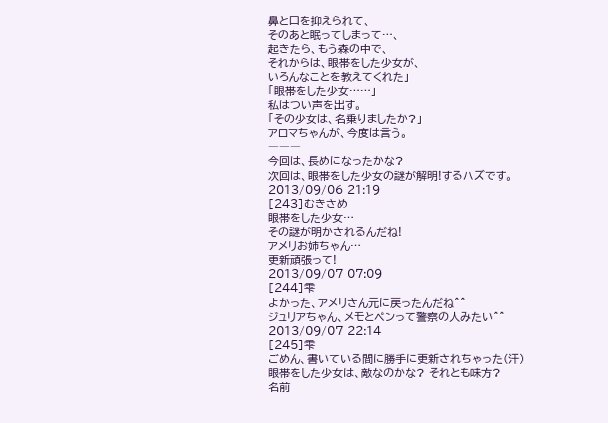鼻と口を抑えられて、
そのあと眠ってしまって…、
起きたら、もう森の中で、
それからは、眼帯をした少女が、
いろんなことを教えてくれた」
「眼帯をした少女……」
私はつい声を出す。
「その少女は、名乗りましたか?」
アロマちゃんが、今度は言う。
―――
今回は、長めになったかな?
次回は、眼帯をした少女の謎が解明!するハズです。
2013/09/06 21:19
[243]むきさめ
眼帯をした少女…
その謎が明かされるんだね!
アメリお姉ちゃん…
更新頑張って!
2013/09/07 07:09
[244]雫
よかった、アメリさん元に戻ったんだね^^
ジュリアちゃん、メモとペンって警察の人みたい^^
2013/09/07 22:14
[245]雫
ごめん、書いている間に勝手に更新されちゃった(汗)
眼帯をした少女は、敵なのかな? それとも味方?
名前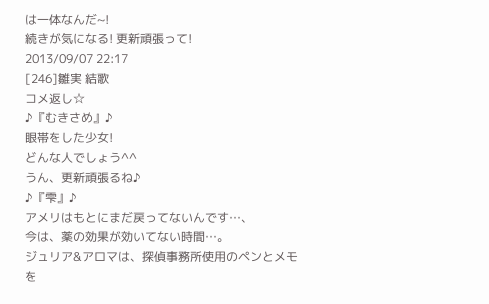は一体なんだ~!
続きが気になる! 更新頑張って!
2013/09/07 22:17
[246]雛実 結歌
コメ返し☆
♪『むきさめ』♪
眼帯をした少女!
どんな人でしょう^^
うん、更新頑張るね♪
♪『雫』♪
アメリはもとにまだ戻ってないんです…、
今は、薬の効果が効いてない時間…。
ジュリア&アロマは、探偵事務所使用のペンとメモを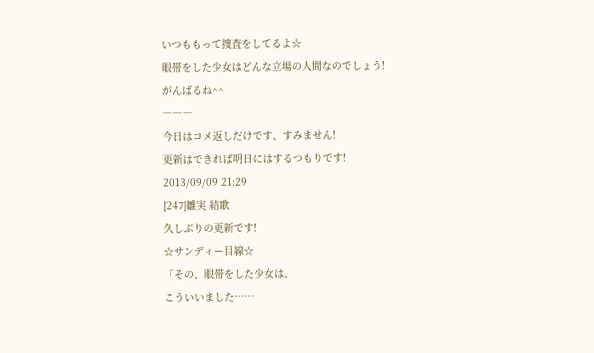いつももって捜査をしてるよ☆
眼帯をした少女はどんな立場の人間なのでしょう!
がんばるね^^
―――
今日はコメ返しだけです、すみません!
更新はできれば明日にはするつもりです!
2013/09/09 21:29
[247]雛実 結歌
久しぶりの更新です!
☆サンディー目線☆
「その、眼帯をした少女は、
こういいました……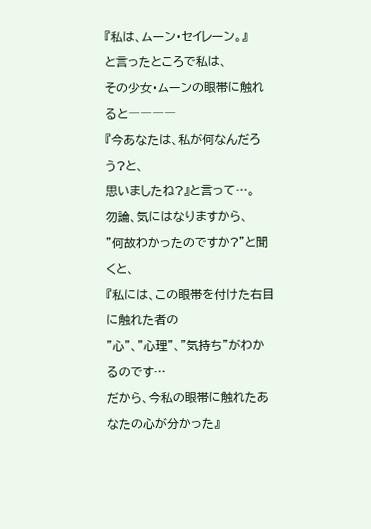『私は、ムーン・セイレーン。』
と言ったところで私は、
その少女・ムーンの眼帯に触れると――――
『今あなたは、私が何なんだろう?と、
思いましたね?』と言って…。
勿論、気にはなりますから、
”何故わかったのですか?”と聞くと、
『私には、この眼帯を付けた右目に触れた者の
"心"、"心理"、"気持ち"がわかるのです…
だから、今私の眼帯に触れたあなたの心が分かった』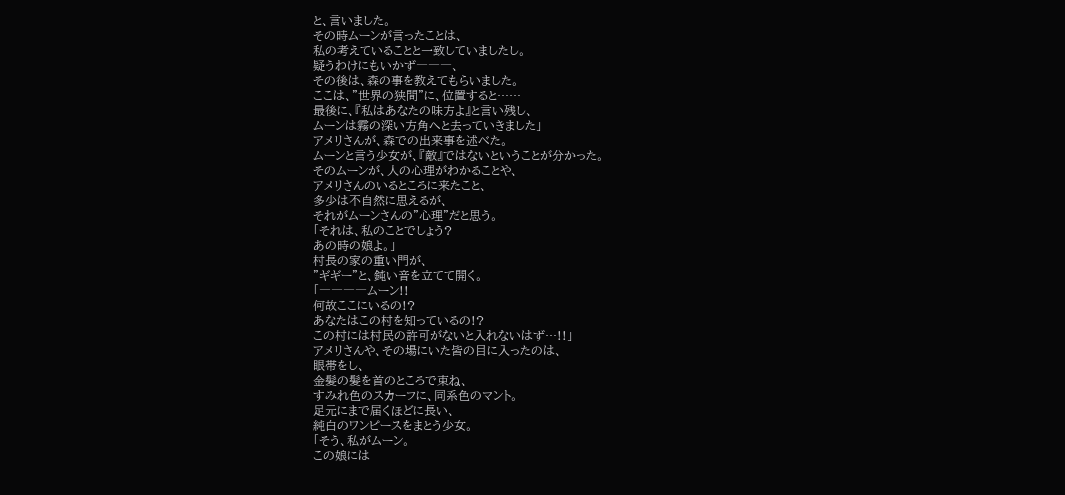と、言いました。
その時ムーンが言ったことは、
私の考えていることと一致していましたし。
疑うわけにもいかず―――、
その後は、森の事を教えてもらいました。
ここは、"世界の狭間"に、位置すると……
最後に、『私はあなたの味方よ』と言い残し、
ムーンは霧の深い方角へと去っていきました」
アメリさんが、森での出来事を述べた。
ムーンと言う少女が、『敵』ではないということが分かった。
そのムーンが、人の心理がわかることや、
アメリさんのいるところに来たこと、
多少は不自然に思えるが、
それがムーンさんの"心理"だと思う。
「それは、私のことでしょう?
あの時の娘よ。」
村長の家の重い門が、
"ギギー"と、鈍い音を立てて開く。
「――――ムーン!!
何故ここにいるの!?
あなたはこの村を知っているの!?
この村には村民の許可がないと入れないはず…!!」
アメリさんや、その場にいた皆の目に入ったのは、
眼帯をし、
金髪の髪を首のところで束ね、
すみれ色のスカーフに、同系色のマント。
足元にまで届くほどに長い、
純白のワンピースをまとう少女。
「そう、私がムーン。
この娘には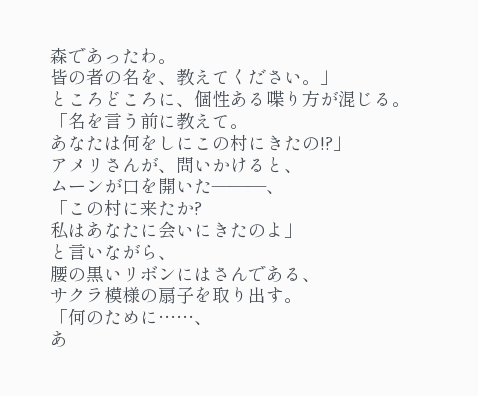森であったわ。
皆の者の名を、教えてください。」
ところどころに、個性ある喋り方が混じる。
「名を言う前に教えて。
あなたは何をしにこの村にきたの!?」
アメリさんが、問いかけると、
ムーンが口を開いた―――、
「この村に来たか?
私はあなたに会いにきたのよ」
と言いながら、
腰の黒いリボンにはさんである、
サクラ模様の扇子を取り出す。
「何のために……、
あ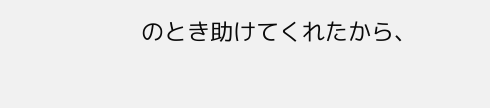のとき助けてくれたから、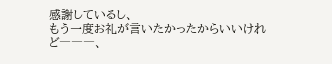感謝しているし、
もう一度お礼が言いたかったからいいけれど―――、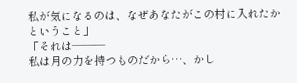私が気になるのは、なぜあなたがこの村に入れたかということ」
「それは―――
私は月の力を持つものだから…、かし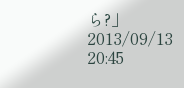ら?」
2013/09/13 20:45